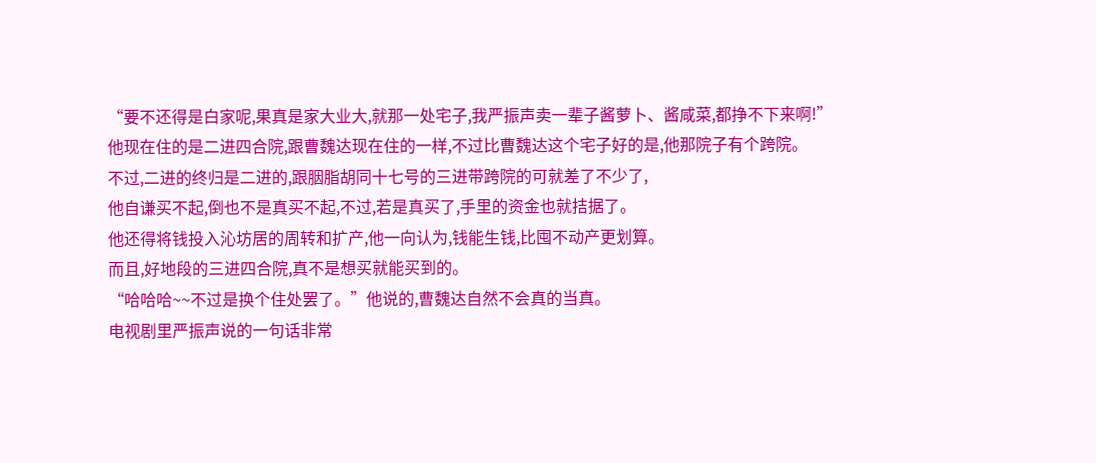“要不还得是白家呢,果真是家大业大,就那一处宅子,我严振声卖一辈子酱萝卜、酱咸菜,都挣不下来啊!”
他现在住的是二进四合院,跟曹魏达现在住的一样,不过比曹魏达这个宅子好的是,他那院子有个跨院。
不过,二进的终归是二进的,跟胭脂胡同十七号的三进带跨院的可就差了不少了,
他自谦买不起,倒也不是真买不起,不过,若是真买了,手里的资金也就拮据了。
他还得将钱投入沁坊居的周转和扩产,他一向认为,钱能生钱,比囤不动产更划算。
而且,好地段的三进四合院,真不是想买就能买到的。
“哈哈哈~~不过是换个住处罢了。”他说的,曹魏达自然不会真的当真。
电视剧里严振声说的一句话非常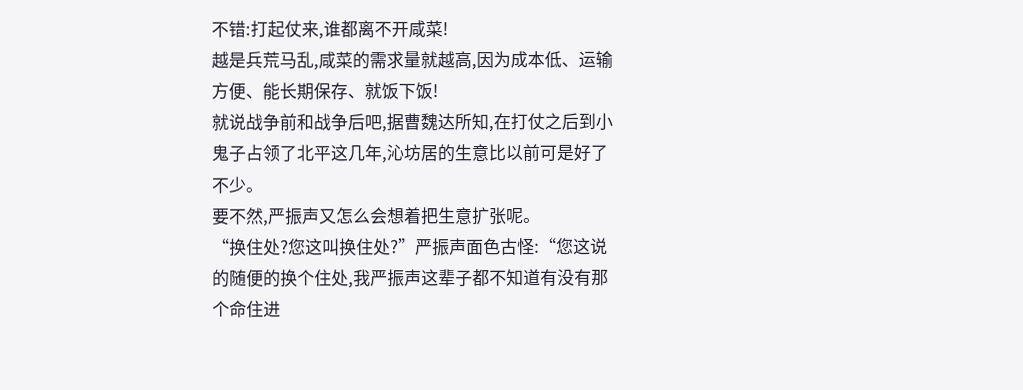不错:打起仗来,谁都离不开咸菜!
越是兵荒马乱,咸菜的需求量就越高,因为成本低、运输方便、能长期保存、就饭下饭!
就说战争前和战争后吧,据曹魏达所知,在打仗之后到小鬼子占领了北平这几年,沁坊居的生意比以前可是好了不少。
要不然,严振声又怎么会想着把生意扩张呢。
“换住处?您这叫换住处?”严振声面色古怪:“您这说的随便的换个住处,我严振声这辈子都不知道有没有那个命住进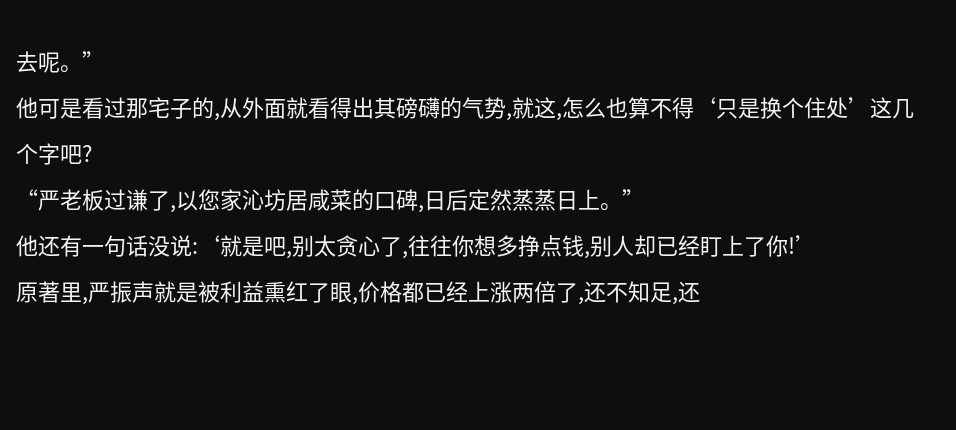去呢。”
他可是看过那宅子的,从外面就看得出其磅礴的气势,就这,怎么也算不得‘只是换个住处’这几个字吧?
“严老板过谦了,以您家沁坊居咸菜的口碑,日后定然蒸蒸日上。”
他还有一句话没说:‘就是吧,别太贪心了,往往你想多挣点钱,别人却已经盯上了你!’
原著里,严振声就是被利益熏红了眼,价格都已经上涨两倍了,还不知足,还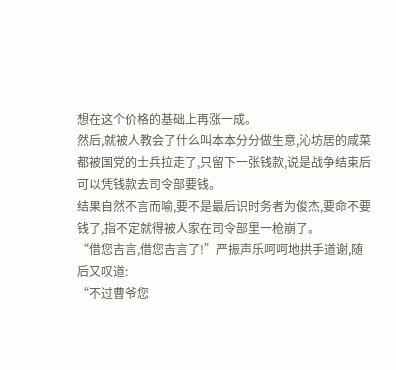想在这个价格的基础上再涨一成。
然后,就被人教会了什么叫本本分分做生意,沁坊居的咸菜都被国党的士兵拉走了,只留下一张钱款,说是战争结束后可以凭钱款去司令部要钱。
结果自然不言而喻,要不是最后识时务者为俊杰,要命不要钱了,指不定就得被人家在司令部里一枪崩了。
“借您吉言,借您吉言了!”严振声乐呵呵地拱手道谢,随后又叹道:
“不过曹爷您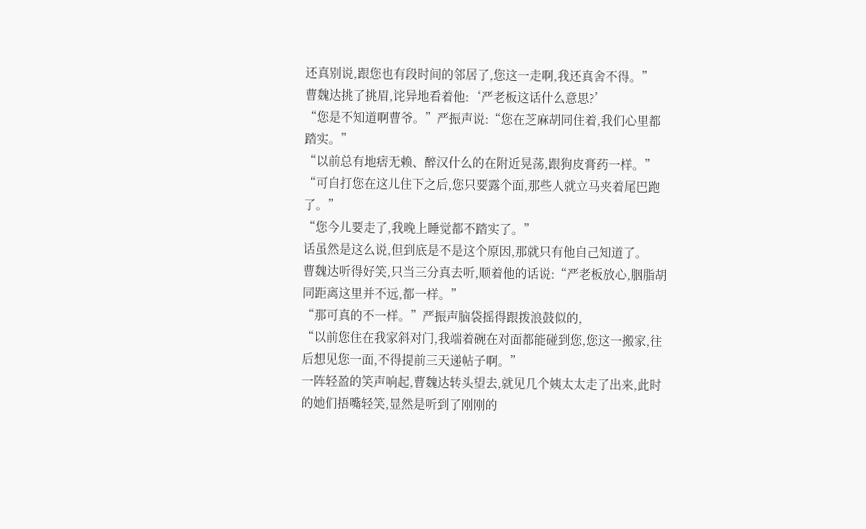还真别说,跟您也有段时间的邻居了,您这一走啊,我还真舍不得。”
曹魏达挑了挑眉,诧异地看着他:‘严老板这话什么意思?’
“您是不知道啊曹爷。”严振声说:“您在芝麻胡同住着,我们心里都踏实。”
“以前总有地痞无赖、醉汉什么的在附近晃荡,跟狗皮膏药一样。”
“可自打您在这儿住下之后,您只要露个面,那些人就立马夹着尾巴跑了。”
“您今儿要走了,我晚上睡觉都不踏实了。”
话虽然是这么说,但到底是不是这个原因,那就只有他自己知道了。
曹魏达听得好笑,只当三分真去听,顺着他的话说:“严老板放心,胭脂胡同距离这里并不远,都一样。”
“那可真的不一样。”严振声脑袋摇得跟拨浪鼓似的,
“以前您住在我家斜对门,我端着碗在对面都能碰到您,您这一搬家,往后想见您一面,不得提前三天递帖子啊。”
一阵轻盈的笑声响起,曹魏达转头望去,就见几个姨太太走了出来,此时的她们捂嘴轻笑,显然是听到了刚刚的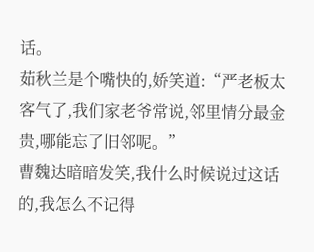话。
茹秋兰是个嘴快的,娇笑道:“严老板太客气了,我们家老爷常说,邻里情分最金贵,哪能忘了旧邻呢。”
曹魏达暗暗发笑,我什么时候说过这话的,我怎么不记得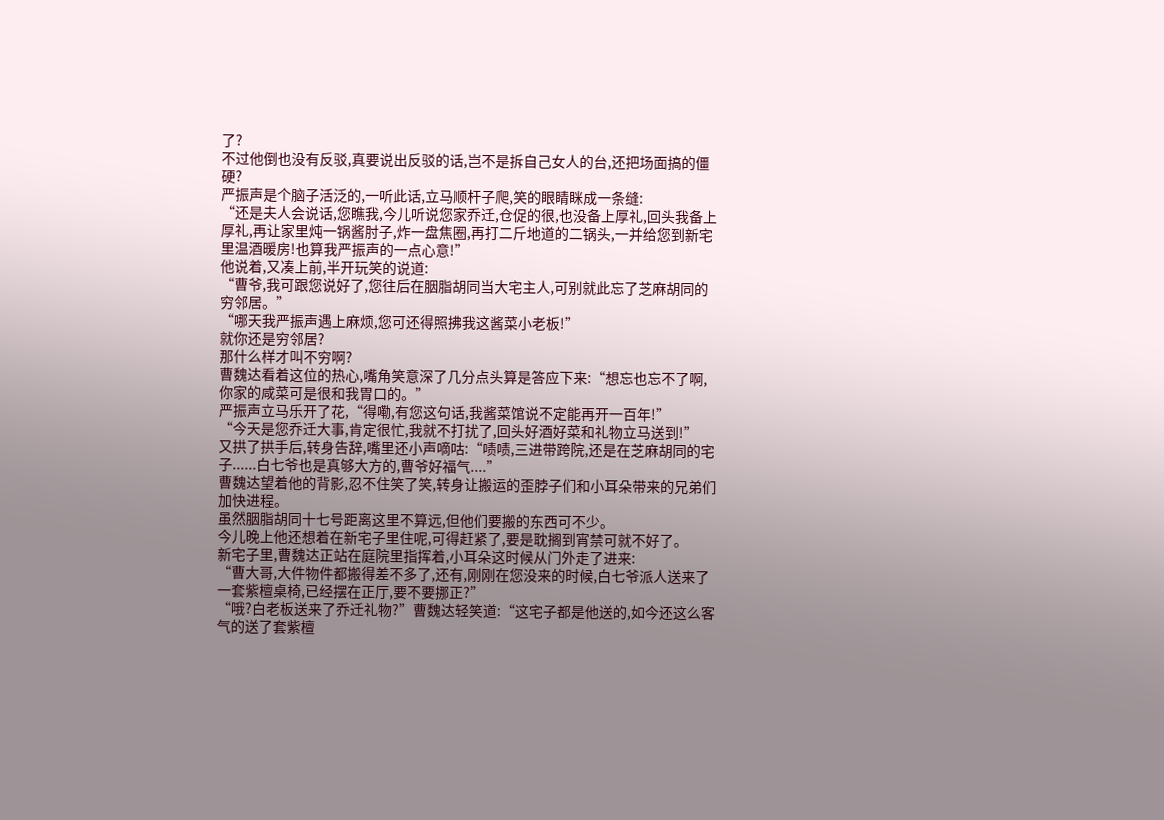了?
不过他倒也没有反驳,真要说出反驳的话,岂不是拆自己女人的台,还把场面搞的僵硬?
严振声是个脑子活泛的,一听此话,立马顺杆子爬,笑的眼睛眯成一条缝:
“还是夫人会说话,您瞧我,今儿听说您家乔迁,仓促的很,也没备上厚礼,回头我备上厚礼,再让家里炖一锅酱肘子,炸一盘焦圈,再打二斤地道的二锅头,一并给您到新宅里温酒暖房!也算我严振声的一点心意!”
他说着,又凑上前,半开玩笑的说道:
“曹爷,我可跟您说好了,您往后在胭脂胡同当大宅主人,可别就此忘了芝麻胡同的穷邻居。”
“哪天我严振声遇上麻烦,您可还得照拂我这酱菜小老板!”
就你还是穷邻居?
那什么样才叫不穷啊?
曹魏达看着这位的热心,嘴角笑意深了几分点头算是答应下来:“想忘也忘不了啊,你家的咸菜可是很和我胃口的。”
严振声立马乐开了花,“得嘞,有您这句话,我酱菜馆说不定能再开一百年!”
“今天是您乔迁大事,肯定很忙,我就不打扰了,回头好酒好菜和礼物立马送到!”
又拱了拱手后,转身告辞,嘴里还小声嘀咕:“啧啧,三进带跨院,还是在芝麻胡同的宅子......白七爷也是真够大方的,曹爷好福气....”
曹魏达望着他的背影,忍不住笑了笑,转身让搬运的歪脖子们和小耳朵带来的兄弟们加快进程。
虽然胭脂胡同十七号距离这里不算远,但他们要搬的东西可不少。
今儿晚上他还想着在新宅子里住呢,可得赶紧了,要是耽搁到宵禁可就不好了。
新宅子里,曹魏达正站在庭院里指挥着,小耳朵这时候从门外走了进来:
“曹大哥,大件物件都搬得差不多了,还有,刚刚在您没来的时候,白七爷派人送来了一套紫檀桌椅,已经摆在正厅,要不要挪正?”
“哦?白老板送来了乔迁礼物?”曹魏达轻笑道:“这宅子都是他送的,如今还这么客气的送了套紫檀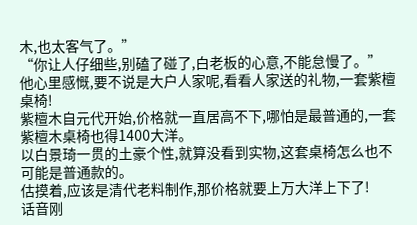木,也太客气了。”
“你让人仔细些,别磕了碰了,白老板的心意,不能怠慢了。”
他心里感慨,要不说是大户人家呢,看看人家送的礼物,一套紫檀桌椅!
紫檀木自元代开始,价格就一直居高不下,哪怕是最普通的,一套紫檀木桌椅也得1400大洋。
以白景琦一贯的土豪个性,就算没看到实物,这套桌椅怎么也不可能是普通款的。
估摸着,应该是清代老料制作,那价格就要上万大洋上下了!
话音刚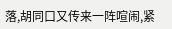落,胡同口又传来一阵喧闹,紧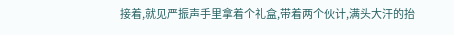接着,就见严振声手里拿着个礼盒,带着两个伙计,满头大汗的抬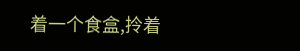着一个食盒,拎着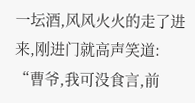一坛酒,风风火火的走了进来,刚进门就高声笑道:
“曹爷,我可没食言,前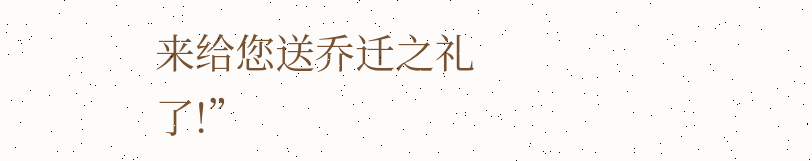来给您送乔迁之礼了!”